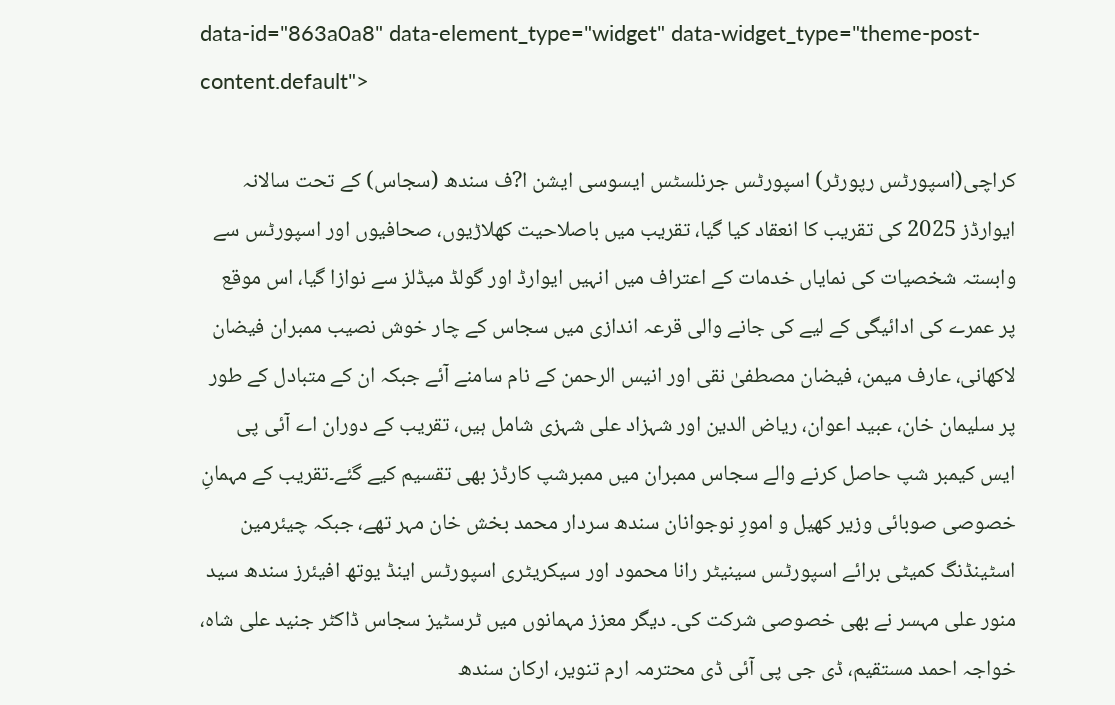data-id="863a0a8" data-element_type="widget" data-widget_type="theme-post-content.default">

کراچی(اسپورٹس رپورٹر) اسپورٹس جرنلسٹس ایسوسی ایشن ا?ف سندھ (سجاس) کے تحت سالانہ ایوارڈز 2025 کی تقریب کا انعقاد کیا گیا، تقریب میں باصلاحیت کھلاڑیوں، صحافیوں اور اسپورٹس سے وابستہ شخصیات کی نمایاں خدمات کے اعتراف میں انہیں ایوارڈ اور گولڈ میڈلز سے نوازا گیا، اس موقع پر عمرے کی ادائیگی کے لیے کی جانے والی قرعہ اندازی میں سجاس کے چار خوش نصیب ممبران فیضان لاکھانی، عارف میمن، فیضان مصطفیٰ نقی اور انیس الرحمن کے نام سامنے آئے جبکہ ان کے متبادل کے طور پر سلیمان خان، عبید اعوان، ریاض الدین اور شہزاد علی شہزی شامل ہیں، تقریب کے دوران اے آئی پی ایس کیمبر شپ حاصل کرنے والے سجاس ممبران میں ممبرشپ کارڈز بھی تقسیم کیے گئے۔تقریب کے مہمانِ خصوصی صوبائی وزیر کھیل و امورِ نوجوانان سندھ سردار محمد بخش خان مہر تھے، جبکہ چیئرمین اسٹینڈنگ کمیٹی برائے اسپورٹس سینیٹر رانا محمود اور سیکریٹری اسپورٹس اینڈ یوتھ افیئرز سندھ سید منور علی مہسر نے بھی خصوصی شرکت کی۔ دیگر معزز مہمانوں میں ٹرسٹیز سجاس ڈاکٹر جنید علی شاہ، خواجہ احمد مستقیم، ڈی جی پی آئی ڈی محترمہ ارم تنویر، ارکان سندھ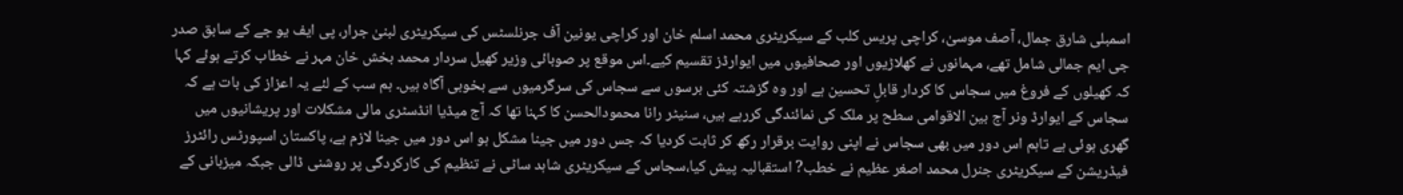اسمبلی شارق جمال، آصف موسیٰ، کراچی پریس کلب کے سیکریٹری محمد اسلم خان اور کراچی یونین آف جرنلسٹس کی سیکریٹری لبنیٰ جرار، پی ایف یو جے کے سابق صدر جی ایم جمالی شامل تھے، مہمانوں نے کھلاڑیوں اور صحافیوں میں ایوارڈز تقسیم کیے۔اس موقع پر صوبائی وزیر کھیل سردار محمد بخش خان مہر نے خطاب کرتے ہوئے کہا کہ کھیلوں کے فروغ میں سجاس کا کردار قابلِ تحسین ہے اور وہ گزشتہ کئی برسوں سے سجاس کی سرگرمیوں سے بخوبی آگاہ ہیں۔ ہم سب کے لئے یہ اعزاز کی بات ہے کہ سجاس کے ایوارڈ ونر آج بین الاقوامی سطح پر ملک کی نمائندگی کررہے ہیں، سنیٹر رانا محمودالحسن کا کہنا تھا کہ آج میڈیا انڈسٹری مالی مشکلات اور پریشانیوں میں گھری ہوئی ہے تاہم اس دور میں بھی سجاس نے اپنی روایت برقرار رکھ کر ثابت کردیا کہ جس دور میں جینا مشکل ہو اس دور میں جینا لازم ہے، پاکستان اسپورٹس رائٹرز فیڈریشن کے سیکریٹری جنرل محمد اصغر عظیم نے خطب? استقبالیہ پیش کیا،سجاس کے سیکریٹری شاہد ساٹی نے تنظیم کی کارکردگی پر روشنی ڈالی جبکہ میزبانی کے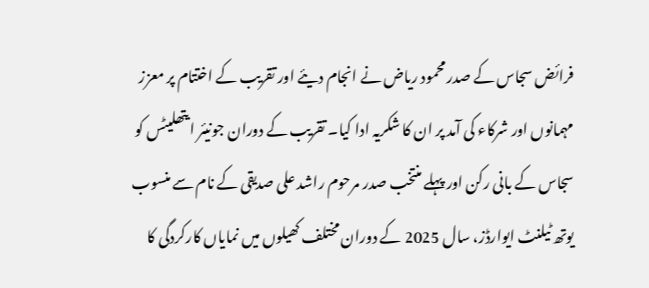فرائض سجاس کے صدر محمود ریاض نے انجام دیئے اور تقریب کے اختتام پر معزز مہمانوں اور شرکاء کی آمد پر ان کا شکریہ ادا کیا۔ تقریب کے دوران جونیئر ایتھلیٹس کو سجاس کے بانی رکن اور پہلے منتخب صدر مرحوم راشد علی صدیقی کے نام سے منسوب یوتھ ٹیلنٹ ایوارڈز، سال 2025 کے دوران مختلف کھیلوں میں نمایاں کارکردگی کا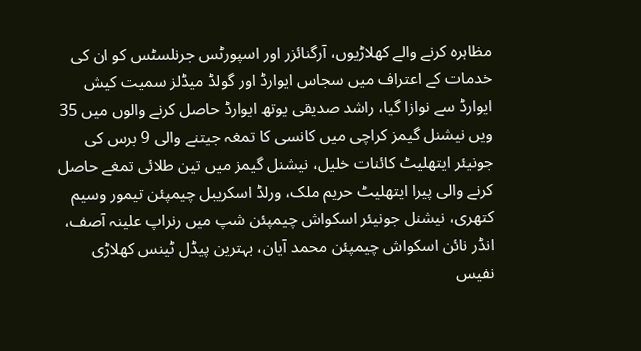مظاہرہ کرنے والے کھلاڑیوں، آرگنائزر اور اسپورٹس جرنلسٹس کو ان کی خدمات کے اعتراف میں سجاس ایوارڈ اور گولڈ میڈلز سمیت کیش ایوارڈ سے نوازا گیا، راشد صدیقی یوتھ ایوارڈ حاصل کرنے والوں میں 35 ویں نیشنل گیمز کراچی میں کانسی کا تمغہ جیتنے والی 9 برس کی جونیئر ایتھلیٹ کائنات خلیل، نیشنل گیمز میں تین طلائی تمغے حاصل کرنے والی پیرا ایتھلیٹ حریم ملک، ورلڈ اسکریبل چیمپئن تیمور وسیم کتھری، نیشنل جونیئر اسکواش چیمپئن شپ میں رنراپ علینہ آصف، انڈر نائن اسکواش چیمپئن محمد آیان، بہترین پیڈل ٹینس کھلاڑی نفیس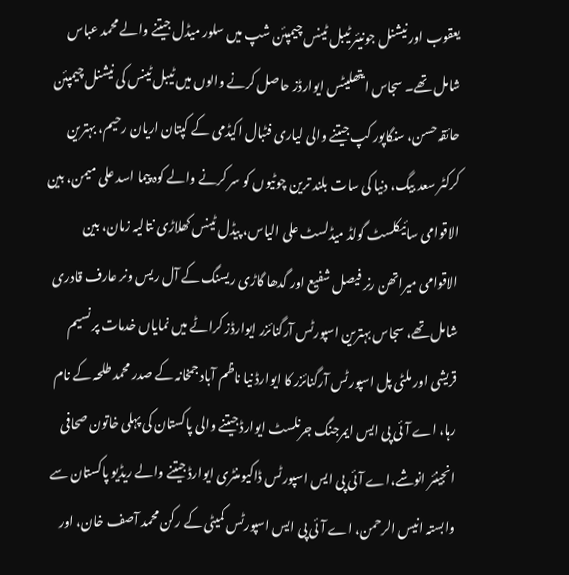یعقوب اور نیشنل جونیئر ٹیبل ٹینس چیمپئن شپ میں سلور میڈل جیتنے والے محمد عباس شامل تھے۔ سجاس ایتھلیٹس ایوارڈز حاصل کرنے والوں میں ٹیبل ٹینس کی نیشنل چیمپئن حائقہ حسن، سنگاپور کپ جیتنے والی لیاری فٹبال اکیڈمی کے کپتان اریان رحیم، بہترین کرکٹر سعد بیگ، دنیا کی سات بلند ترین چوٹیوں کو سر کرنے والے کوہ پیما اسد علی میمن، بین الاقوامی سائیکلسٹ گولڈ میڈلسٹ علی الیاس، پیڈل ٹینس کھلاڑی نتالیہ زمان، بین الاقوامی میراتھن رنر فیصل شفیع اور گدھا گاڑی ریسنگ کے آل ریس ونر عارف قادری شامل تھے، سجاس بہترین اسپورٹس آرگنائزر ایوارڈز کراٹے میں نمایاں خدمات پر نسیم قریشی اور ملٹی پل اسپورٹس آرگنائزر کا ایوارڈ نیا ناظم آباد جمخانہ کے صدر محمد طلحہ کے نام رہا، اے آئی پی ایس ایمرجنگ جرنلسٹ ایوارڈ جیتنے والی پاکستان کی پہلی خاتون صحافی انجینئر انوشے،اے آئی پی ایس اسپورٹس ڈاکیومنٹری ایوارڈ جیتنے والے ریڈیو پاکستان سے وابستہ انیس الرحمن، اے آئی پی ایس اسپورٹس کمیٹی کے رکن محمد آصف خان، اور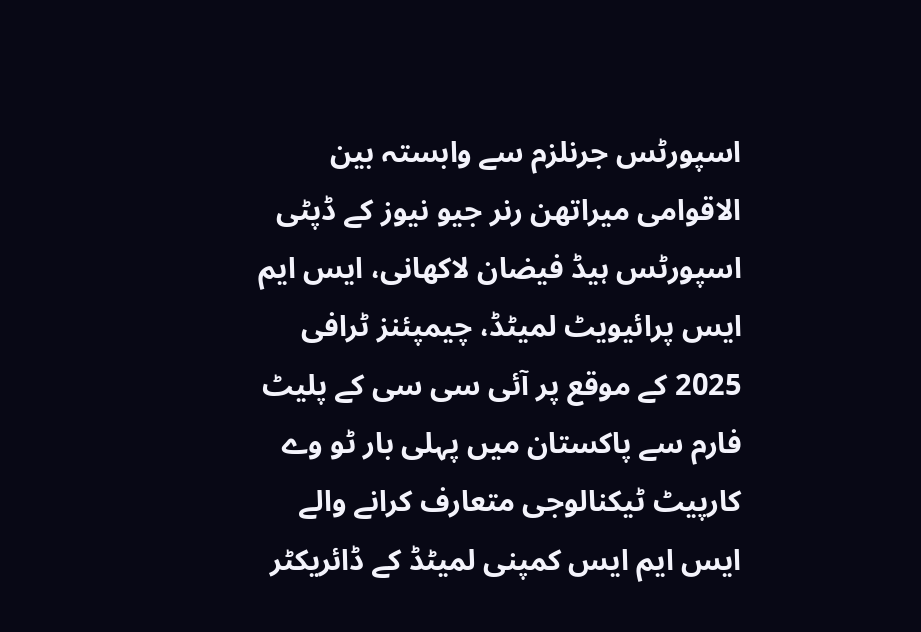اسپورٹس جرنلزم سے وابستہ بین الاقوامی میراتھن رنر جیو نیوز کے ڈپٹی اسپورٹس ہیڈ فیضان لاکھانی، ایس ایم ایس پرائیویٹ لمیٹڈ، چیمپئنز ٹرافی 2025 کے موقع پر آئی سی سی کے پلیٹ فارم سے پاکستان میں پہلی بار ٹو وے کارپیٹ ٹیکنالوجی متعارف کرانے والے ایس ایم ایس کمپنی لمیٹڈ کے ڈائریکٹر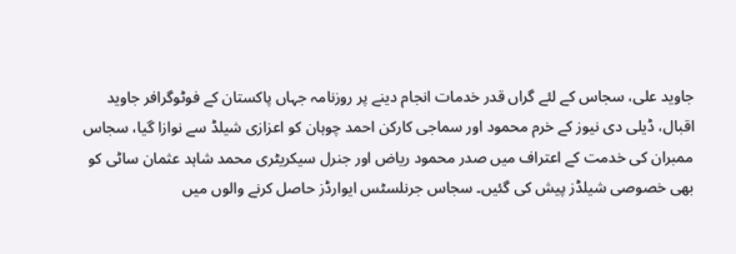جاوید علی، سجاس کے لئے گراں قدر خدمات انجام دینے پر روزنامہ جہاں پاکستان کے فوٹوگرافر جاوید اقبال، ڈیلی دی نیوز کے خرم محمود اور سماجی کارکن احمد چوہان کو اعزازی شیلڈ سے نوازا گیا، سجاس ممبران کی خدمت کے اعتراف میں صدر محمود ریاض اور جنرل سیکریٹری محمد شاہد عثمان ساٹی کو بھی خصوصی شیلڈز پیش کی گئیں۔ سجاس جرنلسٹس ایوارڈز حاصل کرنے والوں میں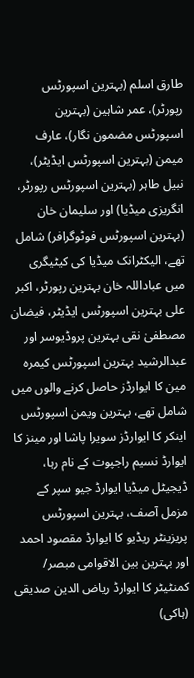طارق اسلم (بہترین اسپورٹس رپورٹر)، عمر شاہین (بہترین اسپورٹس مضمون نگار)، عارف میمن (بہترین اسپورٹس ایڈیٹر)، نبیل طاہر (بہترین اسپورٹس رپورٹر، انگریزی میڈیا) اور سلیمان خان (بہترین اسپورٹس فوٹوگرافر) شامل تھے، الیکٹرانک میڈیا کی کیٹیگری میں عباداللہ خان بہترین رپورٹر، اکبر علی بہترین اسپورٹس ایڈیٹر، فیضان مصطفیٰ نقی بہترین پروڈیوسر اور عبدالرشید بہترین اسپورٹس کیمرہ مین کا ایوارڈز حاصل کرنے والوں میں شامل تھے، بہترین ویمن اسپورٹس اینکر کا ایوارڈز سویرا پاشا اور مینز کا ایوارڈ نسیم راجپوت کے نام رہا، ڈیجیٹل میڈیا ایوارڈ جیو سپر کے مزمل آصف، بہترین اسپورٹس پریزینٹر ریڈیو کا ایوارڈ مقصود احمد اور بہترین بین الاقوامی مبصر/ کمنٹیٹر کا ایوارڈ ریاض الدین صدیقی (ہاکی)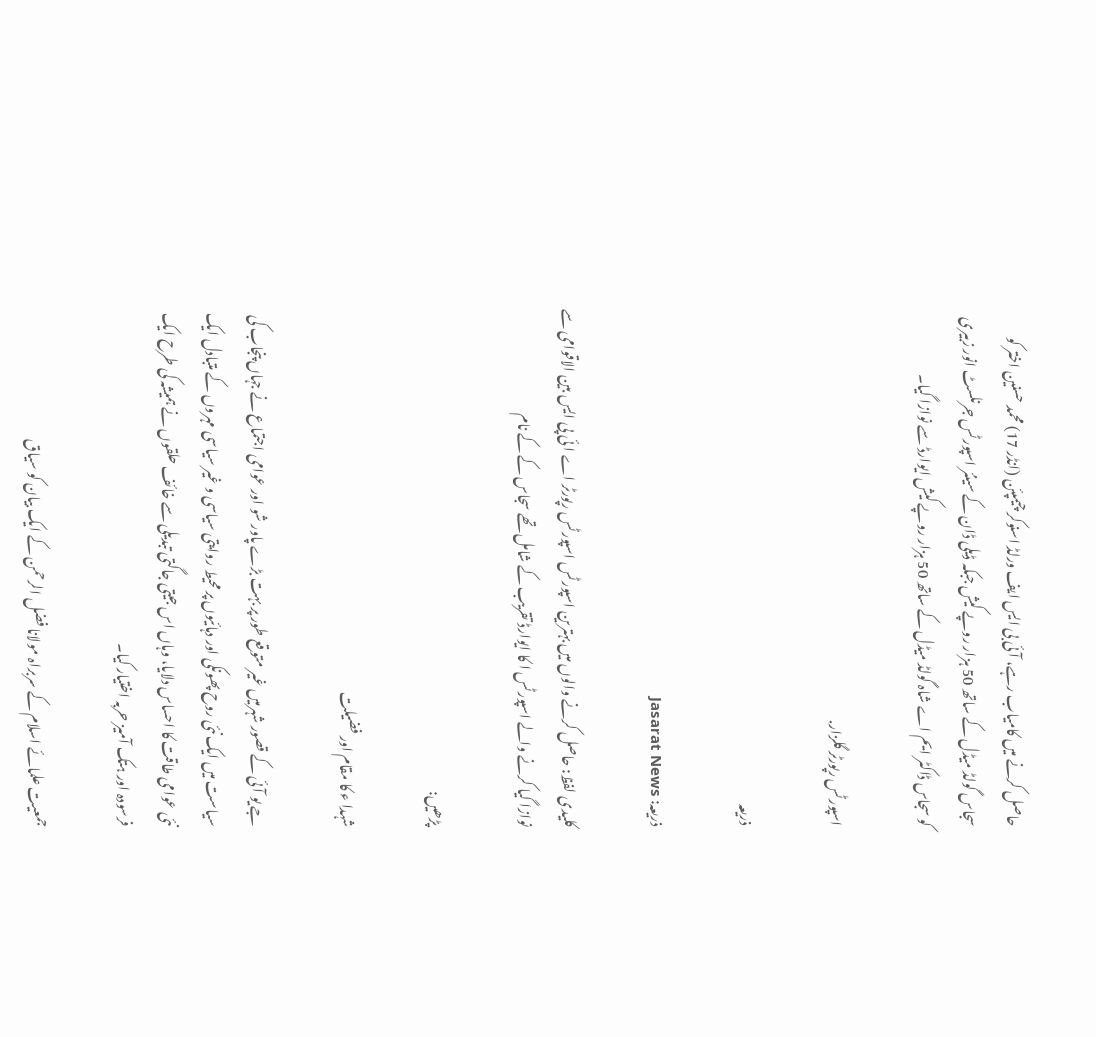حاصل کرنے میں کامیاب رہے، آئی بی ایس ایف ورلڈ اسنوکر چیمپئن (انڈر 17) محمد حسنین اختر کو سجاس گولڈ میڈل کے ساتھ 50 ہزار روپے کیش جبکہ ڈیلی ڈان کے سینئر اسپورٹس جرنلسٹ انور زبیری کو سجاس ڈاکٹر ایم اے شاہ گولڈ میڈل کے ساتھ 50 ہزار روپے کیش ایوارڈ سے نوازا گیا۔

اسپورٹس رپورٹر گلزار.

ذریعہ

ذریعہ: Jasarat News

کلیدی لفظ: حاصل کرنے والوں میں بہترین اسپورٹس اسپورٹس رپورٹر اے ا ئی پی ایس بین الاقوامی سے نوازا گیا کرنے والے اسپورٹس ا کا ایوارڈ تقریب کے شامل تھے سجاس کے کے نام

پڑھیں:

شہدا ء کا مقام اور فضیلت

جے یو آئی کے قصور شہرمیں غیر متوقع طور پر بہت بڑے پاور شو اور عوامی اجتماع نے جہاں پنجاب کی سیاست میں ایک نئی روح پھونکی اور دہائیوں پر محیط روایتی سیاسی و غیر سیاسی مہروں کے متبادل ایک نئی عوامی طاقت کا احساس دلایا، وہاں اس جیتی جاگتی تبدیلی سے خائف حلقوں نے ہمیشہ کی طرح ایک فرسودہ اور ہتک آمیز حربہ اختیار کیا۔

جمعیت علمائے اسلام کے سربراہ مولانا فضل الرحمن کے ایک بیان کو سیاق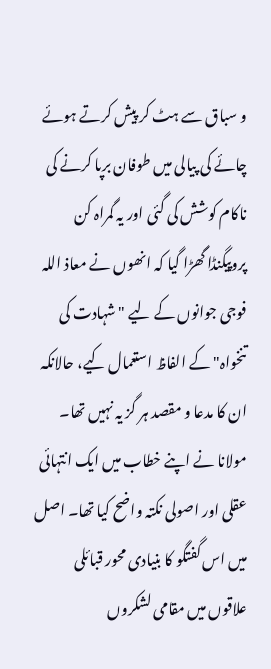و سباق سے ہٹ کر پیش کرتے ہوئے چائے کی پیالی میں طوفان برپا کرنے کی ناکام کوشش کی گئی اور یہ گمراہ کن پروپیگنڈا گھڑا گیا کہ انھوں نے معاذ اللہ فوجی جوانوں کے لیے "شہادت کی تنخواہ" کے الفاظ استعمال کیے، حالانکہ ان کا مدعا و مقصد ہر گز یہ نہیں تھا۔ مولانا نے اپنے خطاب میں ایک انتہائی عقلی اور اصولی نکتہ واضح کیا تھا۔ اصل میں اس گفتگو کا بنیادی محور قبائلی علاقوں میں مقامی لشکروں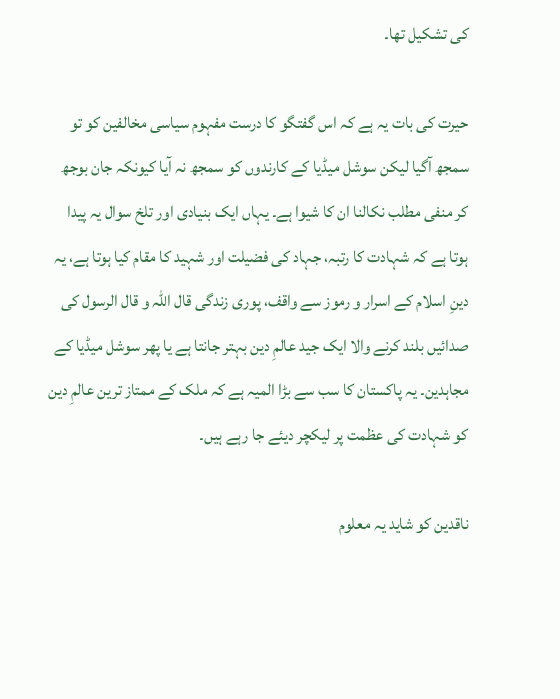کی تشکیل تھا۔

حیرت کی بات یہ ہے کہ اس گفتگو کا درست مفہوم سیاسی مخالفین کو تو سمجھ آگیا لیکن سوشل میڈیا کے کارندوں کو سمجھ نہ آیا کیونکہ جان بوجھ کر منفی مطلب نکالنا ان کا شیوا ہے۔ یہاں ایک بنیادی اور تلخ سوال یہ پیدا ہوتا ہے کہ شہادت کا رتبہ، جہاد کی فضیلت اور شہید کا مقام کیا ہوتا ہے، یہ دینِ اسلام کے اسرار و رموز سے واقف، پوری زندگی قال اللہ و قال الرسول کی صدائیں بلند کرنے والا ایک جید عالمِ دین بہتر جانتا ہے یا پھر سوشل میڈیا کے مجاہدین۔ یہ پاکستان کا سب سے بڑا المیہ ہے کہ ملک کے ممتاز ترین عالمِ دین کو شہادت کی عظمت پر لیکچر دیئے جا رہے ہیں۔

ناقدین کو شاید یہ معلوم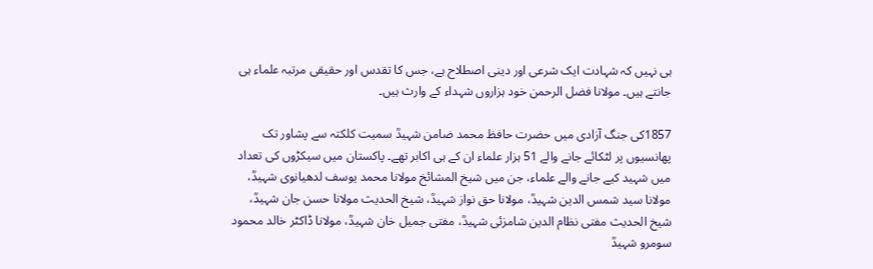ہی نہیں کہ شہادت ایک شرعی اور دینی اصطلاح ہے، جس کا تقدس اور حقیقی مرتبہ علماء ہی جانتے ہیں۔ مولانا فضل الرحمن خود ہزاروں شہداء کے وارث ہیں۔

1857کی جنگ آزادی میں حضرت حافظ محمد ضامن شہیدؒ سمیت کلکتہ سے پشاور تک پھانسیوں پر لٹکائے جانے والے 51 ہزار علماء ان کے ہی اکابر تھے۔ پاکستان میں سیکڑوں کی تعداد میں شہید کیے جانے والے علماء، جن میں شیخ المشائخ مولانا محمد یوسف لدھیانوی شہیدؒ، مولانا سید شمس الدین شہیدؒ، مولانا حق نواز شہیدؒ، شیخ الحدیث مولانا حسن جان شہیدؒ، شیخ الحدیث مفتی نظام الدین شامزئی شہیدؒ، مفتی جمیل خان شہیدؒ، مولانا ڈاکٹر خالد محمود سومرو شہیدؒ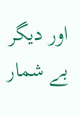اور دیگر بے شمار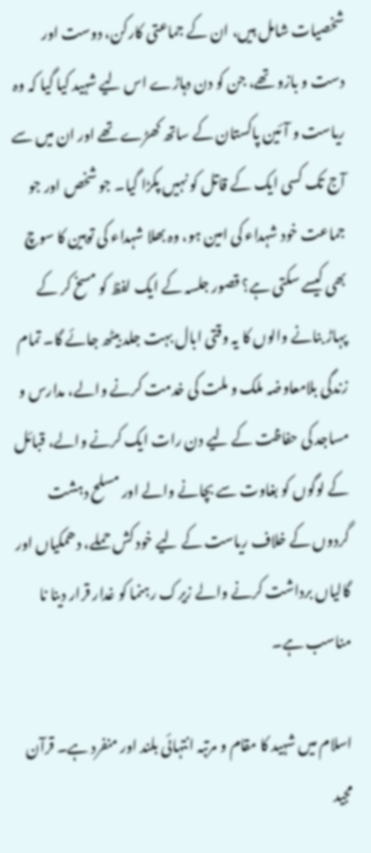شخصیات شامل ہیں، ان کے جماعتی کارکن، دوست اور دست و بازو تھے، جن کو دن دہاڑے اس لیے شہید کیا گیا کہ وہ ریاست و آئین پاکستان کے ساتھ کھڑے تھے اور ان میں سے آج تک کسی ایک کے قاتل کو نہیں پکڑا گیا۔ جو شخص اور جو جماعت خود شہداء کی امین ہو، وہ بھلا شہداء کی توہین کا سوچ بھی کیسے سکتی ہے؟ قصور جلسہ کے ایک لفظ کو مسخ کر کے پہاڑ بنانے والوں کا یہ وقتی ابال بہت جلد بیٹھ جائے گا۔ تمام زندگی بلامعاوضہ ملک و ملت کی خدمت کرنے والے، مدارس و مساجد کی حفاظت کے لیے دن رات ایک کرنے والے، قبائل کے لوگوں کو بغاوت سے بچانے والے اور مسلح دہشت گردوں کے خلاف ریاست کے لیے خود کش حملے، دھمکیاں اور گالیاں برداشت کرنے والے زیرک رہنما کو غدار قرار دینا نا مناسب ہے۔

اسلام میں شہید کا مقام و مرتبہ انتہائی بلند اور منفرد ہے۔ قرآن مجید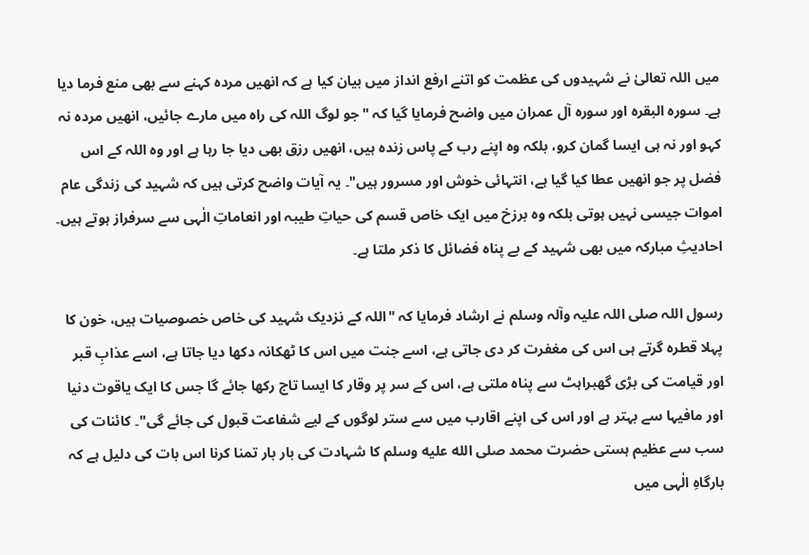میں اللہ تعالیٰ نے شہیدوں کی عظمت کو اتنے ارفع انداز میں بیان کیا ہے کہ انھیں مردہ کہنے سے بھی منع فرما دیا ہے۔ سورہ البقرہ اور سورہ آل عمران میں واضح فرمایا گیا کہ "جو لوگ اللہ کی راہ میں مارے جائیں، انھیں مردہ نہ کہو اور نہ ہی ایسا گمان کرو، بلکہ وہ اپنے رب کے پاس زندہ ہیں، انھیں رزق بھی دیا جا رہا ہے اور وہ اللہ کے اس فضل پر جو انھیں عطا کیا گیا ہے، انتہائی خوش اور مسرور ہیں"۔ یہ آیات واضح کرتی ہیں کہ شہید کی زندگی عام اموات جیسی نہیں ہوتی بلکہ وہ برزخ میں ایک خاص قسم کی حیاتِ طیبہ اور انعاماتِ الٰہی سے سرفراز ہوتے ہیں۔ احادیثِ مبارکہ میں بھی شہید کے بے پناہ فضائل کا ذکر ملتا ہے۔

رسول اللہ صلی اللہ علیہ وآلہ وسلم نے ارشاد فرمایا کہ "اللہ کے نزدیک شہید کی خاص خصوصیات ہیں، خون کا پہلا قطرہ گرتے ہی اس کی مغفرت کر دی جاتی ہے، اسے جنت میں اس کا ٹھکانہ دکھا دیا جاتا ہے، اسے عذابِ قبر اور قیامت کی بڑی گھبراہٹ سے پناہ ملتی ہے، اس کے سر پر وقار کا ایسا تاج رکھا جائے گا جس کا ایک یاقوت دنیا اور مافیہا سے بہتر ہے اور اس کی اپنے اقارب میں سے ستر لوگوں کے لیے شفاعت قبول کی جائے گی"۔ کائنات کی سب سے عظیم ہستی حضرت محمد صلى الله عليه وسلم کا شہادت کی بار بار تمنا کرنا اس بات کی دلیل ہے کہ بارگاہِ الٰہی میں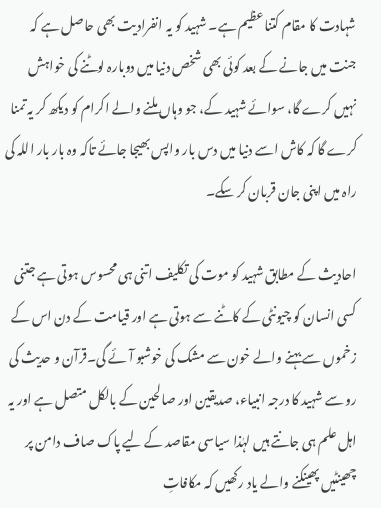شہادت کا مقام کتنا عظیم ہے۔ شہید کو یہ انفرادیت بھی حاصل ہے کہ جنت میں جانے کے بعد کوئی بھی شخص دنیا میں دوبارہ لوٹنے کی خواہش نہیں کرے گا، سوائے شہید کے، جو وہاں ملنے والے اکرام کو دیکھ کر یہ تمنا کرے گا کہ کاش اسے دنیا میں دس بار واپس بھیجا جائے تاکہ وہ بار بار اللہ کی راہ میں اپنی جان قربان کر سکے۔

احادیث کے مطابق شہید کو موت کی تکلیف اتنی ہی محسوس ہوتی ہے جتنی کسی انسان کو چیونٹی کے کاٹنے سے ہوتی ہے اور قیامت کے دن اس کے زخموں سے بہنے والے خون سے مشک کی خوشبو آئے گی۔قرآن و حدیث کی رو سے شہید کا درجہ انبیاء، صدیقین اور صالحین کے بالکل متصل ہے اور یہ اہل علم ہی جانتے ہیں لہٰذا سیاسی مقاصد کے لیے پاک صاف دامن پر چھینٹیں پھینکنے والے یاد رکھیں کہ مکافاتِ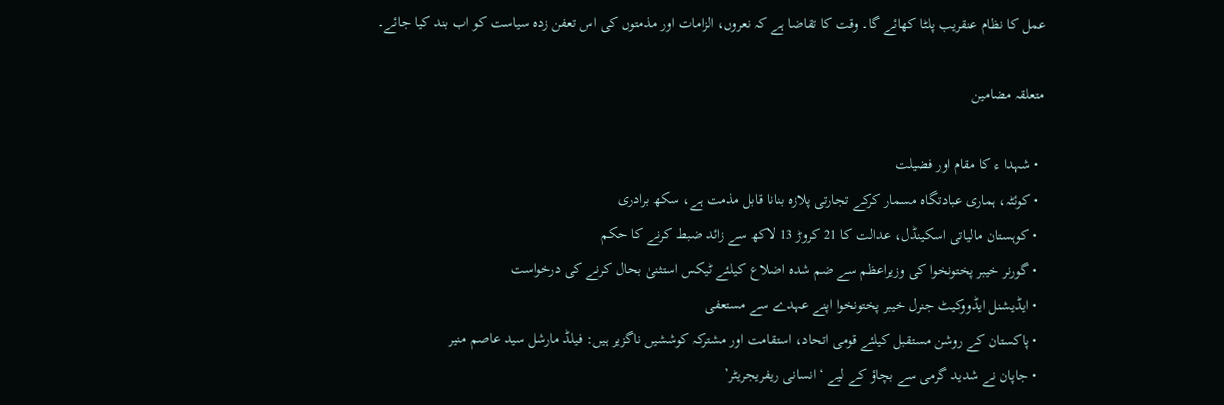عمل کا نظام عنقریب پلٹا کھائے گا۔ وقت کا تقاضا ہے کہ نعروں، الزامات اور مذمتوں کی اس تعفن زدہ سیاست کو اب بند کیا جائے۔

متعلقہ مضامین

  • شہدا ء کا مقام اور فضیلت
  • کوئٹہ، ہماری عبادتگاہ مسمار کرکے تجارتی پلازہ بنانا قابل مذمت ہے، سکھ برادری
  • کوہستان مالیاتی اسکینڈل، عدالت کا 21 کروڑ 13 لاکھ سے زائد ضبط کرنے کا حکم
  • گورنر خیبر پختونخوا کی وزیراعظم سے ضم شدہ اضلاع کیلئے ٹیکس استثنیٰ بحال کرنے کی درخواست
  • ایڈیشنل ایڈووکیٹ جنرل خیبر پختونخوا اپنے عہدے سے مستعفی
  • پاکستان کے روشن مستقبل کیلئے قومی اتحاد، استقامت اور مشترکہ کوششیں ناگزیر ہیں: فیلڈ مارشل سید عاصم منیر
  • جاپان نے شدید گرمی سے بچاؤ کے لیے ‘انسانی ریفریجریٹر’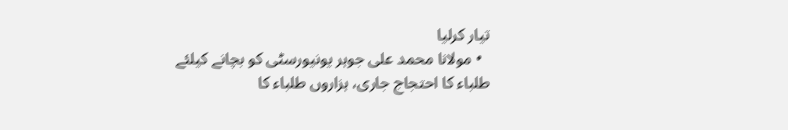تیار کرلیا
  • مولانا محمد علی جوہر یونیورسٹی کو بچانے کیلئے طلباء کا احتجاج جاری، ہزاروں طلباء کا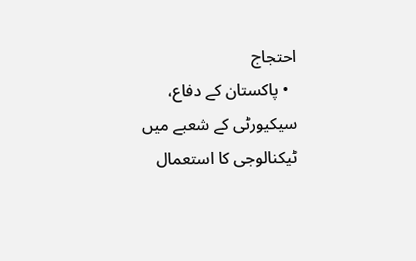احتجاج
  • پاکستان کے دفاع، سیکیورٹی کے شعبے میں ٹیکنالوجی کا استعمال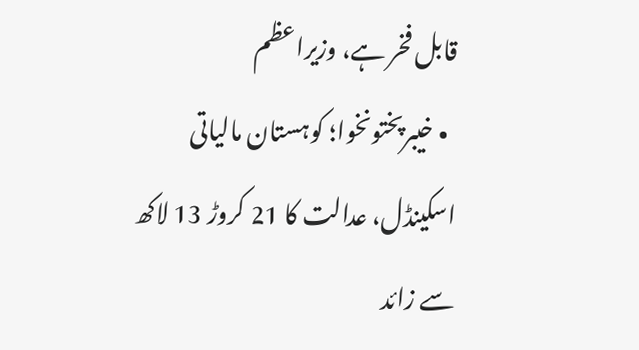قابل فخر ہے، وزیراعظم
  • خیبرپختونخوا؛ کوہستان مالیاتی اسکینڈل، عدالت کا 21 کروڑ 13 لاکھ سے زائد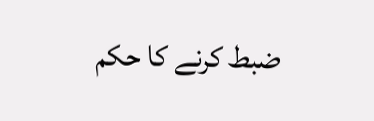ضبط کرنے کا حکم